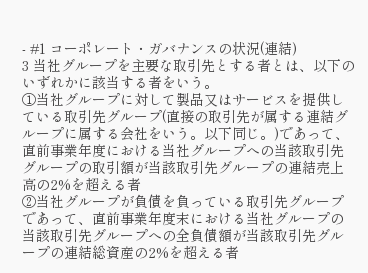- #1 コーポレート・ガバナンスの状況(連結)
3 当社グループを主要な取引先とする者とは、以下のいずれかに該当する者をいう。
①当社グループに対して製品又はサービスを提供している取引先グループ(直接の取引先が属する連結グループに属する会社をいう。以下同じ。)であって、直前事業年度における当社グループへの当該取引先グループの取引額が当該取引先グループの連結売上高の2%を超える者
②当社グループが負債を負っている取引先グループであって、直前事業年度末における当社グループの当該取引先グループへの全負債額が当該取引先グループの連結総資産の2%を超える者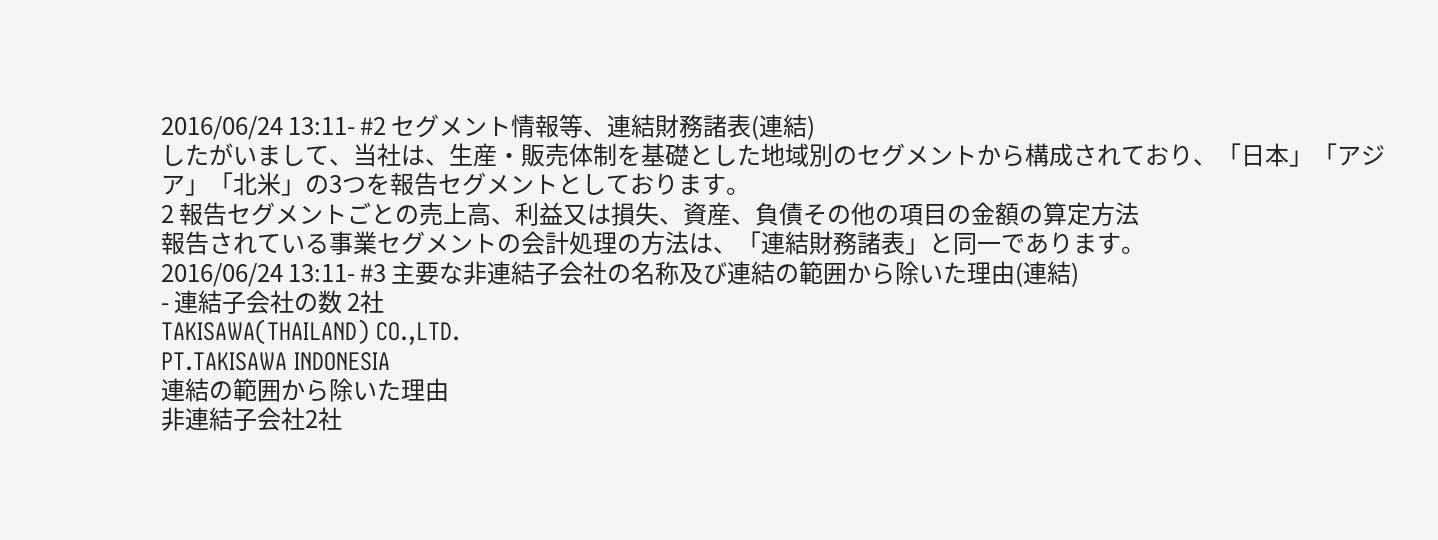2016/06/24 13:11- #2 セグメント情報等、連結財務諸表(連結)
したがいまして、当社は、生産・販売体制を基礎とした地域別のセグメントから構成されており、「日本」「アジア」「北米」の3つを報告セグメントとしております。
2 報告セグメントごとの売上高、利益又は損失、資産、負債その他の項目の金額の算定方法
報告されている事業セグメントの会計処理の方法は、「連結財務諸表」と同一であります。
2016/06/24 13:11- #3 主要な非連結子会社の名称及び連結の範囲から除いた理由(連結)
- 連結子会社の数 2社
TAKISAWA(THAILAND) CO.,LTD.
PT.TAKISAWA INDONESIA
連結の範囲から除いた理由
非連結子会社2社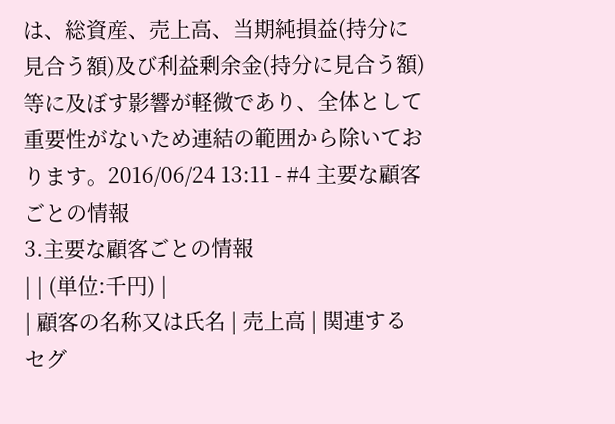は、総資産、売上高、当期純損益(持分に見合う額)及び利益剰余金(持分に見合う額)等に及ぼす影響が軽微であり、全体として重要性がないため連結の範囲から除いております。2016/06/24 13:11 - #4 主要な顧客ごとの情報
3.主要な顧客ごとの情報
| | (単位:千円) |
| 顧客の名称又は氏名 | 売上高 | 関連するセグ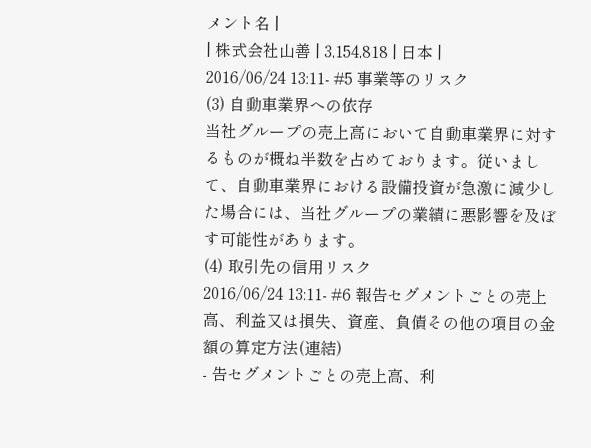メント名 |
| 株式会社山善 | 3,154,818 | 日本 |
2016/06/24 13:11- #5 事業等のリスク
(3) 自動車業界への依存
当社グループの売上高において自動車業界に対するものが概ね半数を占めております。従いまして、自動車業界における設備投資が急激に減少した場合には、当社グループの業績に悪影響を及ぼす可能性があります。
(4) 取引先の信用リスク
2016/06/24 13:11- #6 報告セグメントごとの売上高、利益又は損失、資産、負債その他の項目の金額の算定方法(連結)
- 告セグメントごとの売上高、利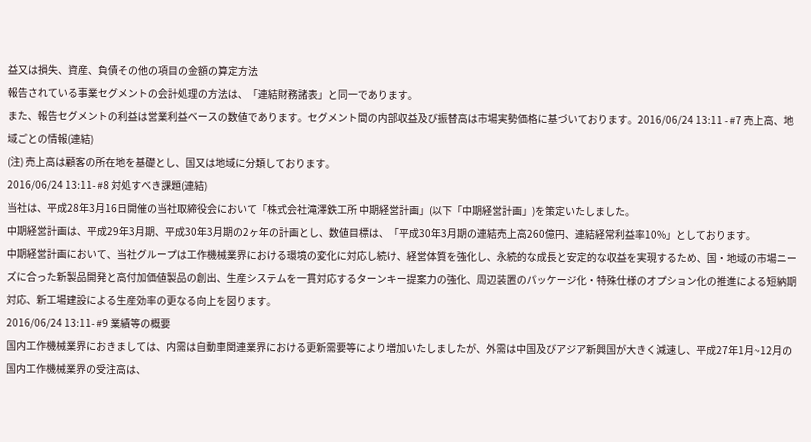益又は損失、資産、負債その他の項目の金額の算定方法
報告されている事業セグメントの会計処理の方法は、「連結財務諸表」と同一であります。
また、報告セグメントの利益は営業利益ベースの数値であります。セグメント間の内部収益及び振替高は市場実勢価格に基づいております。2016/06/24 13:11 - #7 売上高、地域ごとの情報(連結)
(注) 売上高は顧客の所在地を基礎とし、国又は地域に分類しております。
2016/06/24 13:11- #8 対処すべき課題(連結)
当社は、平成28年3月16日開催の当社取締役会において「株式会社滝澤鉄工所 中期経営計画」(以下「中期経営計画」)を策定いたしました。
中期経営計画は、平成29年3月期、平成30年3月期の2ヶ年の計画とし、数値目標は、「平成30年3月期の連結売上高260億円、連結経常利益率10%」としております。
中期経営計画において、当社グループは工作機械業界における環境の変化に対応し続け、経営体質を強化し、永続的な成長と安定的な収益を実現するため、国・地域の市場ニーズに合った新製品開発と高付加価値製品の創出、生産システムを一貫対応するターンキー提案力の強化、周辺装置のパッケージ化・特殊仕様のオプション化の推進による短納期対応、新工場建設による生産効率の更なる向上を図ります。
2016/06/24 13:11- #9 業績等の概要
国内工作機械業界におきましては、内需は自動車関連業界における更新需要等により増加いたしましたが、外需は中国及びアジア新興国が大きく減速し、平成27年1月~12月の国内工作機械業界の受注高は、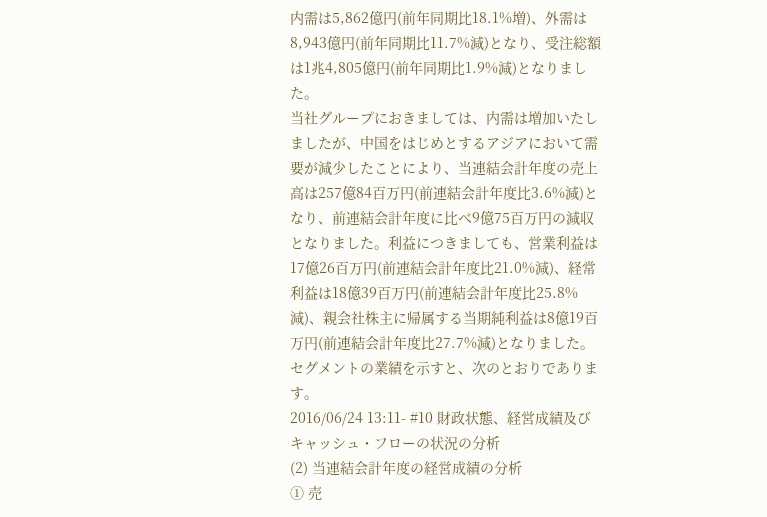内需は5,862億円(前年同期比18.1%増)、外需は8,943億円(前年同期比11.7%減)となり、受注総額は1兆4,805億円(前年同期比1.9%減)となりました。
当社グループにおきましては、内需は増加いたしましたが、中国をはじめとするアジアにおいて需要が減少したことにより、当連結会計年度の売上高は257億84百万円(前連結会計年度比3.6%減)となり、前連結会計年度に比べ9億75百万円の減収となりました。利益につきましても、営業利益は17億26百万円(前連結会計年度比21.0%減)、経常利益は18億39百万円(前連結会計年度比25.8%減)、親会社株主に帰属する当期純利益は8億19百万円(前連結会計年度比27.7%減)となりました。
セグメントの業績を示すと、次のとおりであります。
2016/06/24 13:11- #10 財政状態、経営成績及びキャッシュ・フローの状況の分析
(2) 当連結会計年度の経営成績の分析
① 売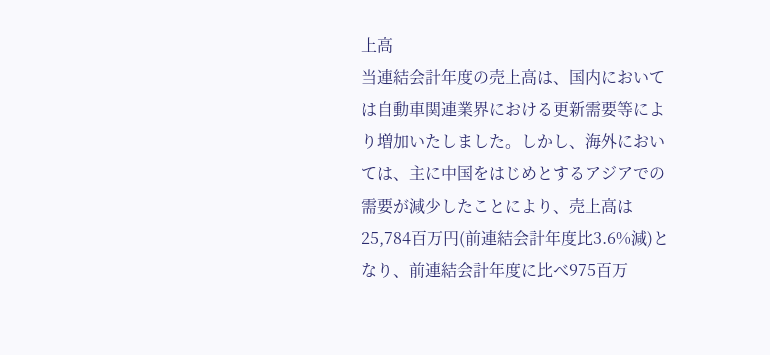上高
当連結会計年度の売上高は、国内においては自動車関連業界における更新需要等により増加いたしました。しかし、海外においては、主に中国をはじめとするアジアでの需要が減少したことにより、売上高は25,784百万円(前連結会計年度比3.6%減)となり、前連結会計年度に比べ975百万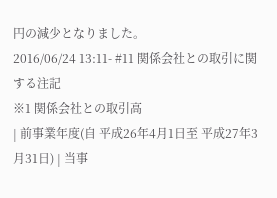円の減少となりました。
2016/06/24 13:11- #11 関係会社との取引に関する注記
※1 関係会社との取引高
| 前事業年度(自 平成26年4月1日至 平成27年3月31日) | 当事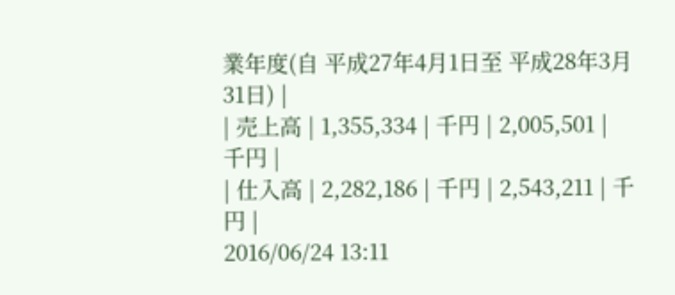業年度(自 平成27年4月1日至 平成28年3月31日) |
| 売上高 | 1,355,334 | 千円 | 2,005,501 | 千円 |
| 仕入高 | 2,282,186 | 千円 | 2,543,211 | 千円 |
2016/06/24 13:11